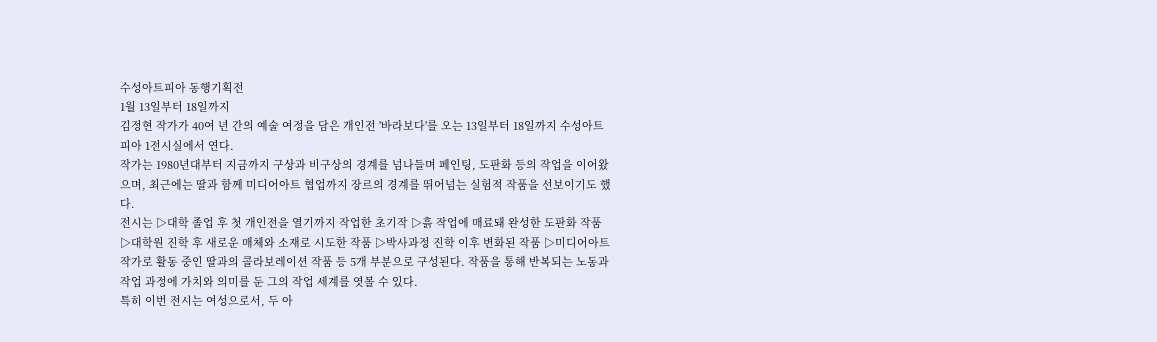수성아트피아 동행기획전
1월 13일부터 18일까지
김정현 작가가 40여 년 간의 예술 여정을 담은 개인전 '바라보다'를 오는 13일부터 18일까지 수성아트피아 1전시실에서 연다.
작가는 1980년대부터 지금까지 구상과 비구상의 경계를 넘나들며 페인팅, 도판화 등의 작업을 이어왔으며, 최근에는 딸과 함께 미디어아트 협업까지 장르의 경계를 뛰어넘는 실험적 작품을 선보이기도 했다.
전시는 ▷대학 졸업 후 첫 개인전을 열기까지 작업한 초기작 ▷흙 작업에 매료돼 완성한 도판화 작품 ▷대학원 진학 후 새로운 매체와 소재로 시도한 작품 ▷박사과정 진학 이후 변화된 작품 ▷미디어아트 작가로 활동 중인 딸과의 콜라보레이션 작품 등 5개 부분으로 구성된다. 작품을 통해 반복되는 노동과 작업 과정에 가치와 의미를 둔 그의 작업 세계를 엿볼 수 있다.
특히 이번 전시는 여성으로서, 두 아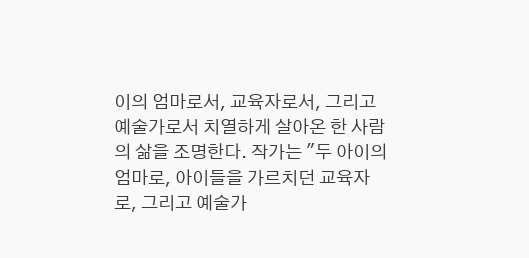이의 엄마로서, 교육자로서, 그리고 예술가로서 치열하게 살아온 한 사람의 삶을 조명한다. 작가는 "두 아이의 엄마로, 아이들을 가르치던 교육자로, 그리고 예술가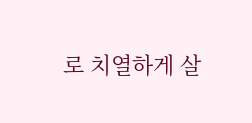로 치열하게 살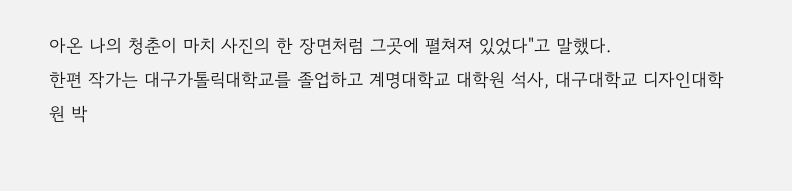아온 나의 청춘이 마치 사진의 한 장면처럼 그곳에 펼쳐져 있었다"고 말했다.
한편 작가는 대구가톨릭대학교를 졸업하고 계명대학교 대학원 석사, 대구대학교 디자인대학원 박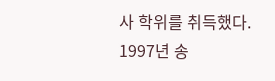사 학위를 취득했다. 1997년 송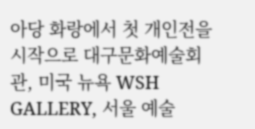아당 화랑에서 첫 개인전을 시작으로 대구문화예술회관, 미국 뉴욕 WSH GALLERY, 서울 예술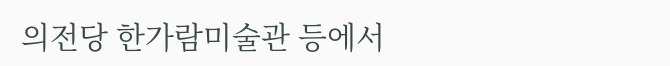의전당 한가람미술관 등에서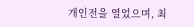개인전을 열었으며, 최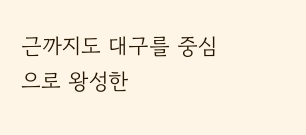근까지도 대구를 중심으로 왕성한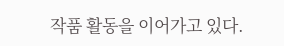작품 활동을 이어가고 있다.